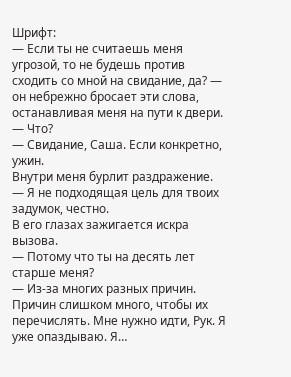Шрифт:
— Если ты не считаешь меня угрозой, то не будешь против сходить со мной на свидание, да? — он небрежно бросает эти слова, останавливая меня на пути к двери.
— Что?
— Свидание, Саша. Если конкретно, ужин.
Внутри меня бурлит раздражение.
— Я не подходящая цель для твоих задумок, честно.
В его глазах зажигается искра вызова.
— Потому что ты на десять лет старше меня?
— Из-за многих разных причин. Причин слишком много, чтобы их перечислять. Мне нужно идти, Рук. Я уже опаздываю. Я…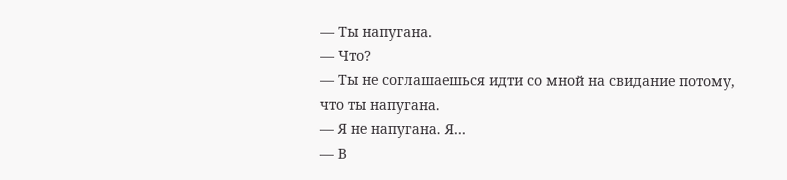— Ты напугана.
— Что?
— Ты не соглашаешься идти со мной на свидание потому, что ты напугана.
— Я не напугана. Я…
— В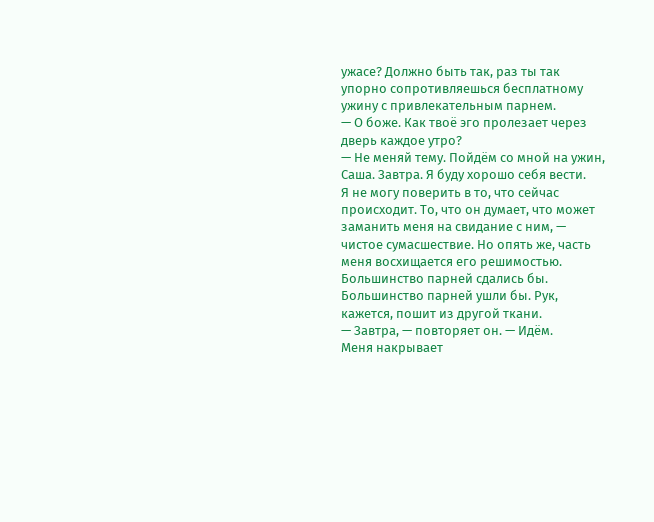ужасе? Должно быть так, раз ты так упорно сопротивляешься бесплатному ужину с привлекательным парнем.
— О боже. Как твоё эго пролезает через дверь каждое утро?
— Не меняй тему. Пойдём со мной на ужин, Саша. Завтра. Я буду хорошо себя вести.
Я не могу поверить в то, что сейчас происходит. То, что он думает, что может заманить меня на свидание с ним, — чистое сумасшествие. Но опять же, часть меня восхищается его решимостью. Большинство парней сдались бы. Большинство парней ушли бы. Рук, кажется, пошит из другой ткани.
— Завтра, — повторяет он. — Идём.
Меня накрывает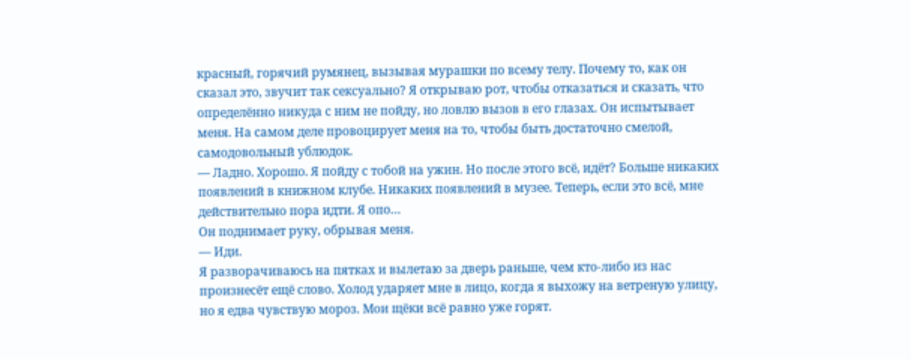красный, горячий румянец, вызывая мурашки по всему телу. Почему то, как он сказал это, звучит так сексуально? Я открываю рот, чтобы отказаться и сказать, что определённо никуда с ним не пойду, но ловлю вызов в его глазах. Он испытывает меня. На самом деле провоцирует меня на то, чтобы быть достаточно смелой, самодовольный ублюдок.
— Ладно. Хорошо. Я пойду с тобой на ужин. Но после этого всё, идёт? Больше никаких появлений в книжном клубе. Никаких появлений в музее. Теперь, если это всё, мне действительно пора идти. Я опо…
Он поднимает руку, обрывая меня.
— Иди.
Я разворачиваюсь на пятках и вылетаю за дверь раньше, чем кто-либо из нас произнесёт ещё слово. Холод ударяет мне в лицо, когда я выхожу на ветреную улицу, но я едва чувствую мороз. Мои щёки всё равно уже горят.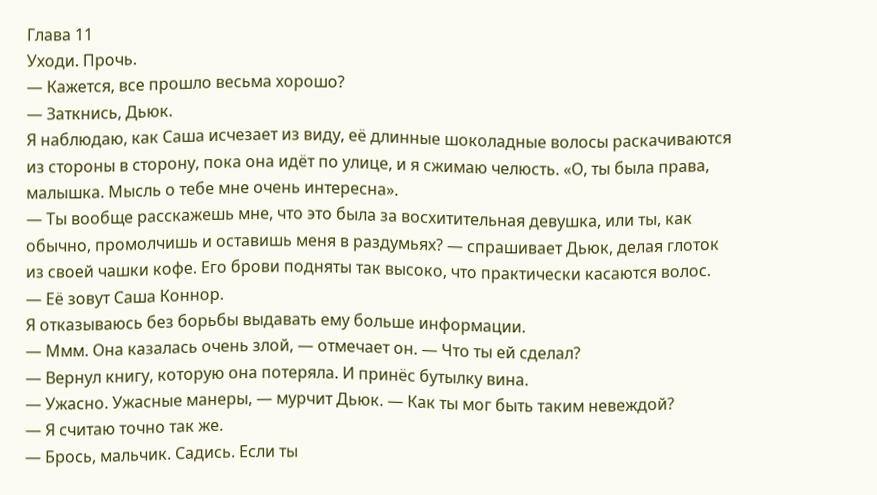Глава 11
Уходи. Прочь.
— Кажется, все прошло весьма хорошо?
— Заткнись, Дьюк.
Я наблюдаю, как Саша исчезает из виду, её длинные шоколадные волосы раскачиваются из стороны в сторону, пока она идёт по улице, и я сжимаю челюсть. «О, ты была права, малышка. Мысль о тебе мне очень интересна».
— Ты вообще расскажешь мне, что это была за восхитительная девушка, или ты, как обычно, промолчишь и оставишь меня в раздумьях? — спрашивает Дьюк, делая глоток из своей чашки кофе. Его брови подняты так высоко, что практически касаются волос.
— Её зовут Саша Коннор.
Я отказываюсь без борьбы выдавать ему больше информации.
— Ммм. Она казалась очень злой, — отмечает он. — Что ты ей сделал?
— Вернул книгу, которую она потеряла. И принёс бутылку вина.
— Ужасно. Ужасные манеры, — мурчит Дьюк. — Как ты мог быть таким невеждой?
— Я считаю точно так же.
— Брось, мальчик. Садись. Если ты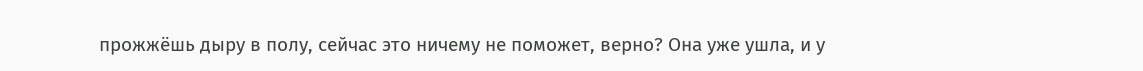прожжёшь дыру в полу, сейчас это ничему не поможет, верно? Она уже ушла, и у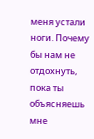меня устали ноги. Почему бы нам не отдохнуть, пока ты объясняешь мне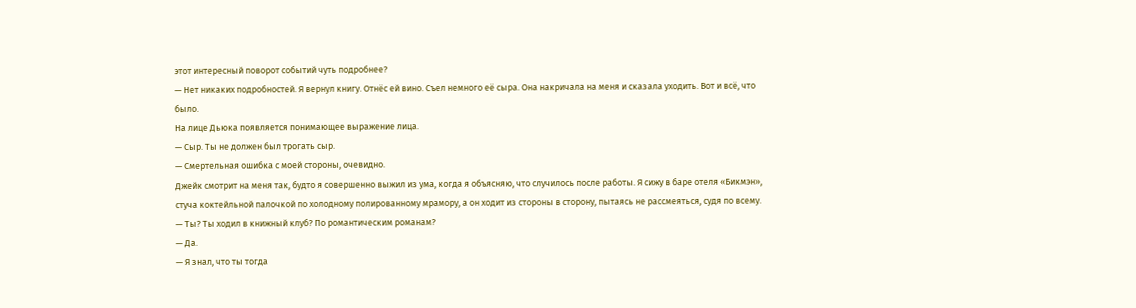этот интересный поворот событий чуть подробнее?
— Нет никаких подробностей. Я вернул книгу. Отнёс ей вино. Съел немного её сыра. Она накричала на меня и сказала уходить. Вот и всё, что было.
На лице Дьюка появляется понимающее выражение лица.
— Сыр. Ты не должен был трогать сыр.
— Смертельная ошибка с моей стороны, очевидно.
Джейк смотрит на меня так, будто я совершенно выжил из ума, когда я объясняю, что случилось после работы. Я сижу в баре отеля «Бикмэн», стуча коктейльной палочкой по холодному полированному мрамору, а он ходит из стороны в сторону, пытаясь не рассмеяться, судя по всему.
— Ты? Ты ходил в книжный клуб? По романтическим романам?
— Да.
— Я знал, что ты тогда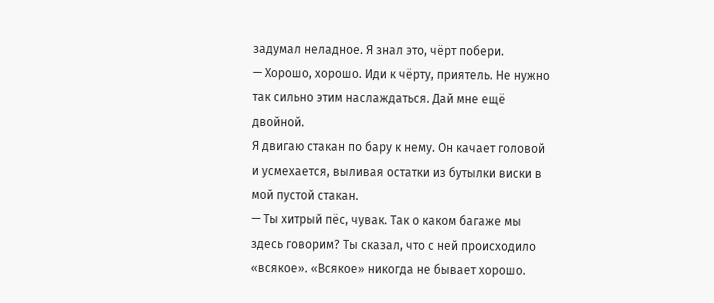задумал неладное. Я знал это, чёрт побери.
— Хорошо, хорошо. Иди к чёрту, приятель. Не нужно так сильно этим наслаждаться. Дай мне ещё двойной.
Я двигаю стакан по бару к нему. Он качает головой и усмехается, выливая остатки из бутылки виски в мой пустой стакан.
— Ты хитрый пёс, чувак. Так о каком багаже мы здесь говорим? Ты сказал, что с ней происходило «всякое». «Всякое» никогда не бывает хорошо.